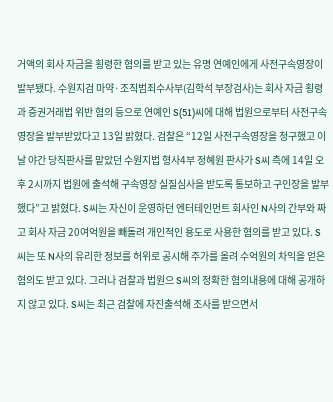거액의 회사 자금을 횡령한 혐의를 받고 있는 유명 연예인에게 사전구속영장이 발부됐다. 수원지검 마약·조직범죄수사부(김학석 부장검사)는 회사 자금 횡령과 증권거래법 위반 혐의 등으로 연예인 S(51)씨에 대해 법원으로부터 사전구속영장을 발부받았다고 13일 밝혔다. 검찰은 “12일 사전구속영장을 청구했고 이날 야간 당직판사를 맡았던 수원지법 형사4부 정혜원 판사가 S씨 측에 14일 오후 2시까지 법원에 출석해 구속영장 실질심사을 받도록 통보하고 구인장을 발부했다”고 밝혔다. S씨는 자신이 운영하던 엔터테인먼트 회사인 N사의 간부와 짜고 회사 자금 20여억원을 빼돌려 개인적인 용도로 사용한 혐의를 받고 있다. S씨는 또 N사의 유리한 정보를 허위로 공시해 주가를 올려 수억원의 차익을 얻은 혐의도 받고 있다. 그러나 검찰과 법원으 S씨의 정확한 혐의내용에 대해 공개하지 않고 있다. S씨는 최근 검찰에 자진출석해 조사를 받으면서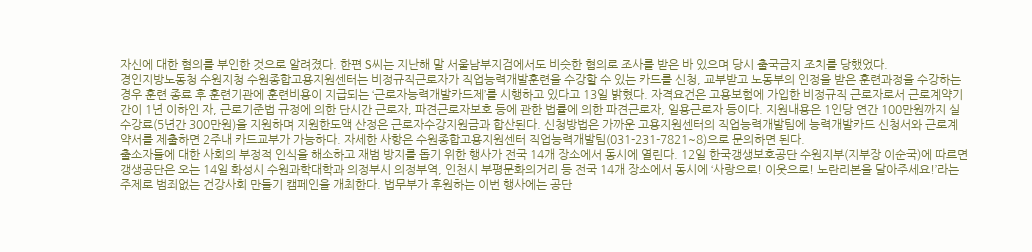자신에 대한 혐의를 부인한 것으로 알려졌다. 한편 S씨는 지난해 말 서울남부지검에서도 비슷한 혐의로 조사를 받은 바 있으며 당시 출국금지 조치를 당했었다.
경인지방노동청 수원지청 수원종합고용지원센터는 비정규직근로자가 직업능력개발훈련을 수강할 수 있는 카드를 신청, 교부받고 노동부의 인정을 받은 훈련과정을 수강하는 경우 훈련 종료 후 훈련기관에 훈련비용이 지급되는 ‘근로자능력개발카드제’를 시행하고 있다고 13일 밝혔다. 자격요건은 고용보험에 가입한 비정규직 근로자로서 근로계약기간이 1년 이하인 자, 근로기준법 규정에 의한 단시간 근로자, 파견근로자보호 등에 관한 법률에 의한 파견근로자, 일용근로자 등이다. 지원내용은 1인당 연간 100만원까지 실수강료(5년간 300만원)을 지원하며 지원한도액 산정은 근로자수강지원금과 합산된다. 신청방법은 가까운 고용지원센터의 직업능력개발팀에 능력개발카드 신청서와 근로계약서를 제출하면 2주내 카드교부가 가능하다. 자세한 사항은 수원종합고용지원센터 직업능력개발팀(031-231-7821~8)으로 문의하면 된다.
출소자들에 대한 사회의 부정적 인식을 해소하고 재범 방지를 돕기 위한 행사가 전국 14개 장소에서 동시에 열린다. 12일 한국갱생보호공단 수원지부(지부장 이순국)에 따르면 갱생공단은 오는 14일 화성시 수원과학대학과 의정부시 의정부역, 인천시 부평문화의거리 등 전국 14개 장소에서 동시에 ‘사랑으로! 이웃으로! 노란리본을 달아주세요!’라는 주제로 범죄없는 건강사회 만들기 캠페인을 개최한다. 법무부가 후원하는 이번 행사에는 공단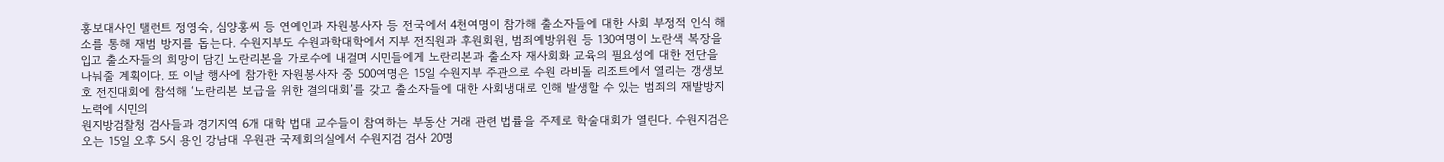홍보대사인 탤런트 정영숙, 심양홍씨 등 연예인과 자원봉사자 등 전국에서 4천여명이 참가해 출소자들에 대한 사회 부정적 인식 해소를 통해 재범 방지를 돕는다. 수원지부도 수원과학대학에서 지부 전직원과 후원회원, 범죄예방위원 등 130여명이 노란색 복장을 입고 출소자들의 희망이 담긴 노란리본을 가로수에 내걸며 시민들에게 노란리본과 출소자 재사회화 교육의 필요성에 대한 전단을 나눠줄 계획이다. 또 이날 행사에 참가한 자원봉사자 중 500여명은 15일 수원지부 주관으로 수원 라비돌 리조트에서 열리는 갱생보호 전진대회에 참석해 ‘노란리본 보급을 위한 결의대회’를 갖고 출소자들에 대한 사회냉대로 인해 발생할 수 있는 범죄의 재발방지 노력에 시민의
원지방검찰청 검사들과 경기지역 6개 대학 법대 교수들이 참여하는 부동산 거래 관련 법률을 주제로 학술대회가 열린다. 수원지검은 오는 15일 오후 5시 용인 강남대 우원관 국제회의실에서 수원지검 검사 20명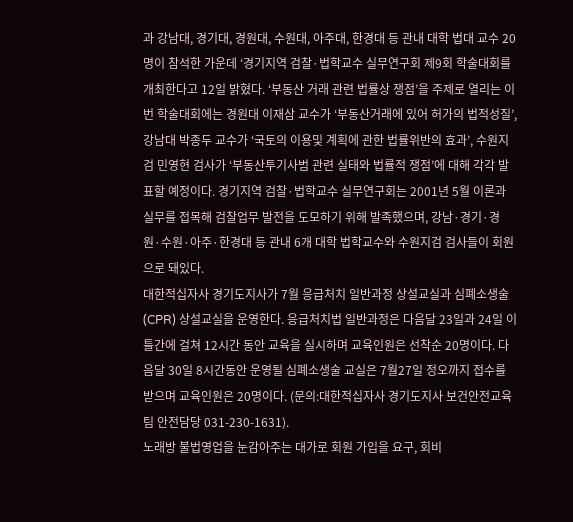과 강남대, 경기대, 경원대, 수원대, 아주대, 한경대 등 관내 대학 법대 교수 20명이 참석한 가운데 ‘경기지역 검찰·법학교수 실무연구회 제9회 학술대회를 개최한다고 12일 밝혔다. ‘부동산 거래 관련 법률상 쟁점’을 주제로 열리는 이번 학술대회에는 경원대 이재삼 교수가 ‘부동산거래에 있어 허가의 법적성질’, 강남대 박종두 교수가 ‘국토의 이용및 계획에 관한 법률위반의 효과’, 수원지검 민영현 검사가 ‘부동산투기사범 관련 실태와 법률적 쟁점’에 대해 각각 발표할 예정이다. 경기지역 검찰·법학교수 실무연구회는 2001년 5월 이론과 실무를 접목해 검찰업무 발전을 도모하기 위해 발족했으며, 강남·경기·경원·수원·아주·한경대 등 관내 6개 대학 법학교수와 수원지검 검사들이 회원으로 돼있다.
대한적십자사 경기도지사가 7월 응급처치 일반과정 상설교실과 심폐소생술(CPR) 상설교실을 운영한다. 응급처치법 일반과정은 다음달 23일과 24일 이틀간에 걸쳐 12시간 동안 교육을 실시하며 교육인원은 선착순 20명이다. 다음달 30일 8시간동안 운영될 심폐소생술 교실은 7월27일 정오까지 접수를 받으며 교육인원은 20명이다. (문의:대한적십자사 경기도지사 보건안전교육팀 안전담당 031-230-1631).
노래방 불법영업을 눈감아주는 대가로 회원 가입을 요구, 회비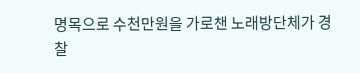명목으로 수천만원을 가로챈 노래방단체가 경찰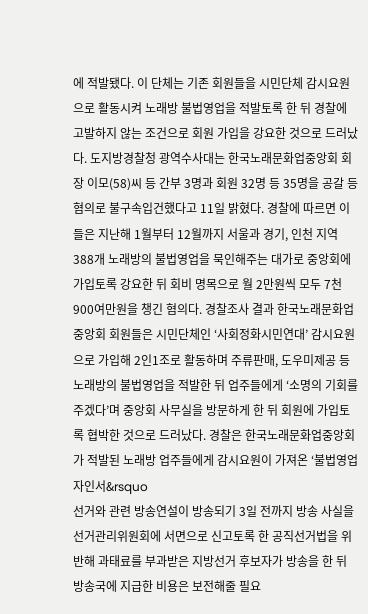에 적발됐다. 이 단체는 기존 회원들을 시민단체 감시요원으로 활동시켜 노래방 불법영업을 적발토록 한 뒤 경찰에 고발하지 않는 조건으로 회원 가입을 강요한 것으로 드러났다. 도지방경찰청 광역수사대는 한국노래문화업중앙회 회장 이모(58)씨 등 간부 3명과 회원 32명 등 35명을 공갈 등 혐의로 불구속입건했다고 11일 밝혔다. 경찰에 따르면 이들은 지난해 1월부터 12월까지 서울과 경기, 인천 지역 388개 노래방의 불법영업을 묵인해주는 대가로 중앙회에 가입토록 강요한 뒤 회비 명목으로 월 2만원씩 모두 7천900여만원을 챙긴 혐의다. 경찰조사 결과 한국노래문화업중앙회 회원들은 시민단체인 ‘사회정화시민연대’ 감시요원으로 가입해 2인1조로 활동하며 주류판매, 도우미제공 등 노래방의 불법영업을 적발한 뒤 업주들에게 ‘소명의 기회를 주겠다’며 중앙회 사무실을 방문하게 한 뒤 회원에 가입토록 협박한 것으로 드러났다. 경찰은 한국노래문화업중앙회가 적발된 노래방 업주들에게 감시요원이 가져온 ‘불법영업 자인서&rsquo
선거와 관련 방송연설이 방송되기 3일 전까지 방송 사실을 선거관리위원회에 서면으로 신고토록 한 공직선거법을 위반해 과태료를 부과받은 지방선거 후보자가 방송을 한 뒤 방송국에 지급한 비용은 보전해줄 필요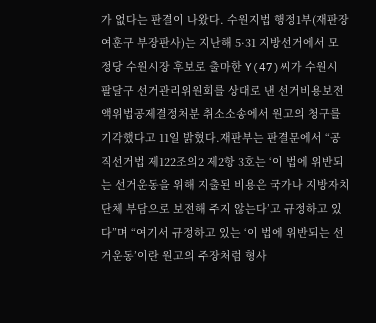가 없다는 판결이 나왔다. 수원지법 행정1부(재판장 여훈구 부장판사)는 지난해 5·31 지방선거에서 모 정당 수원시장 후보로 출마한 Y(47)씨가 수원시 팔달구 선거관리위원회를 상대로 낸 선거비용보전액위법공제결정처분 취소소송에서 원고의 청구를 기각했다고 11일 밝혔다.재판부는 판결문에서 “공직선거법 제122조의2 제2항 3호는 ‘이 법에 위반되는 선거운동을 위해 지출된 비용은 국가나 지방자치단체 부담으로 보전해 주지 않는다’고 규정하고 있다”며 “여기서 규정하고 있는 ‘이 법에 위반되는 선거운동’이란 원고의 주장처럼 형사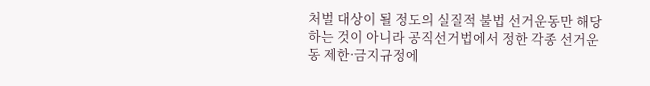처벌 대상이 될 정도의 실질적 불법 선거운동만 해당하는 것이 아니라 공직선거법에서 정한 각종 선거운동 제한·금지규정에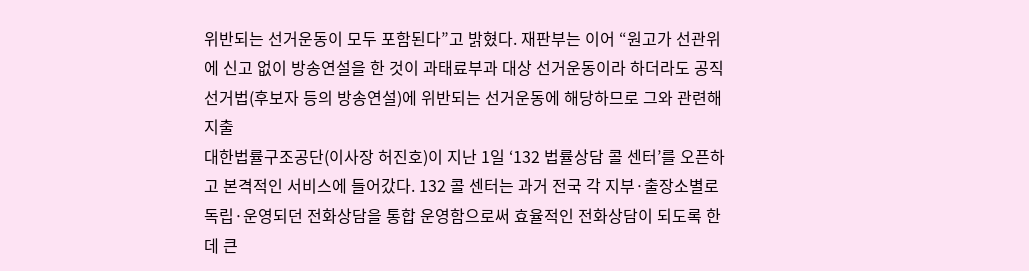위반되는 선거운동이 모두 포함된다”고 밝혔다. 재판부는 이어 “원고가 선관위에 신고 없이 방송연설을 한 것이 과태료부과 대상 선거운동이라 하더라도 공직선거법(후보자 등의 방송연설)에 위반되는 선거운동에 해당하므로 그와 관련해 지출
대한법률구조공단(이사장 허진호)이 지난 1일 ‘132 법률상담 콜 센터’를 오픈하고 본격적인 서비스에 들어갔다. 132 콜 센터는 과거 전국 각 지부·출장소별로 독립·운영되던 전화상담을 통합 운영함으로써 효율적인 전화상담이 되도록 한데 큰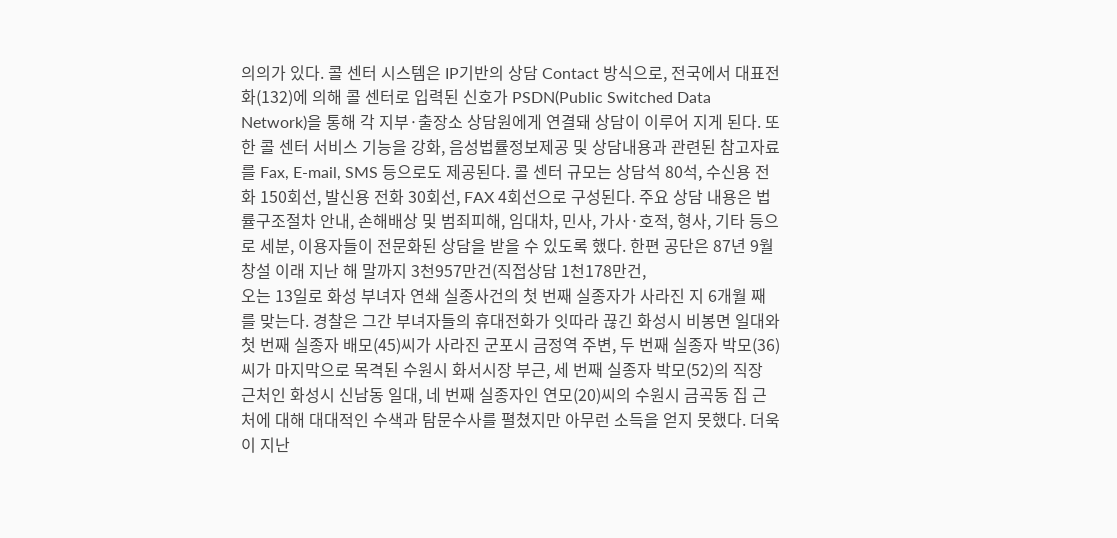의의가 있다. 콜 센터 시스템은 IP기반의 상담 Contact 방식으로, 전국에서 대표전화(132)에 의해 콜 센터로 입력된 신호가 PSDN(Public Switched Data Network)을 통해 각 지부·출장소 상담원에게 연결돼 상담이 이루어 지게 된다. 또한 콜 센터 서비스 기능을 강화, 음성법률정보제공 및 상담내용과 관련된 참고자료를 Fax, E-mail, SMS 등으로도 제공된다. 콜 센터 규모는 상담석 80석, 수신용 전화 150회선, 발신용 전화 30회선, FAX 4회선으로 구성된다. 주요 상담 내용은 법률구조절차 안내, 손해배상 및 범죄피해, 임대차, 민사, 가사·호적, 형사, 기타 등으로 세분, 이용자들이 전문화된 상담을 받을 수 있도록 했다. 한편 공단은 87년 9월 창설 이래 지난 해 말까지 3천957만건(직접상담 1천178만건,
오는 13일로 화성 부녀자 연쇄 실종사건의 첫 번째 실종자가 사라진 지 6개월 째를 맞는다. 경찰은 그간 부녀자들의 휴대전화가 잇따라 끊긴 화성시 비봉면 일대와 첫 번째 실종자 배모(45)씨가 사라진 군포시 금정역 주변, 두 번째 실종자 박모(36)씨가 마지막으로 목격된 수원시 화서시장 부근, 세 번째 실종자 박모(52)의 직장 근처인 화성시 신남동 일대, 네 번째 실종자인 연모(20)씨의 수원시 금곡동 집 근처에 대해 대대적인 수색과 탐문수사를 펼쳤지만 아무런 소득을 얻지 못했다. 더욱이 지난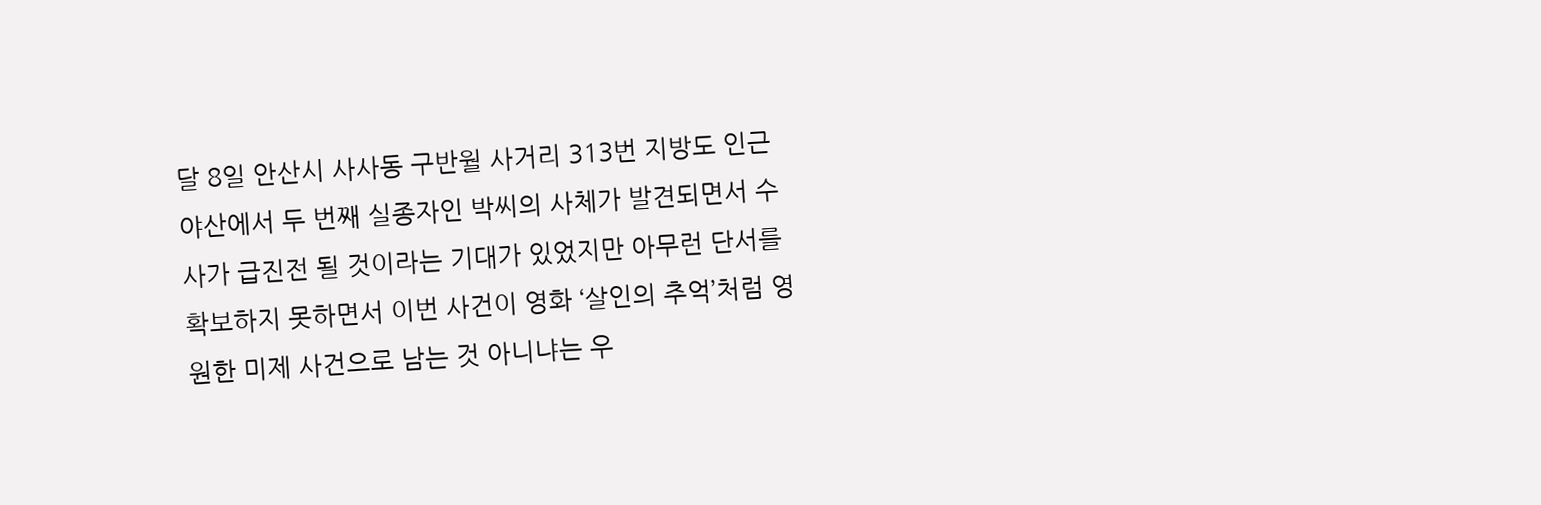달 8일 안산시 사사동 구반월 사거리 313번 지방도 인근 야산에서 두 번째 실종자인 박씨의 사체가 발견되면서 수사가 급진전 될 것이라는 기대가 있었지만 아무런 단서를 확보하지 못하면서 이번 사건이 영화 ‘살인의 추억’처럼 영원한 미제 사건으로 남는 것 아니냐는 우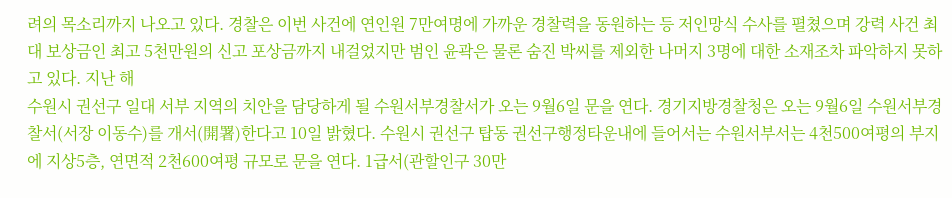려의 목소리까지 나오고 있다. 경찰은 이번 사건에 연인원 7만여명에 가까운 경찰력을 동원하는 등 저인망식 수사를 펼쳤으며 강력 사건 최대 보상금인 최고 5천만원의 신고 포상금까지 내걸었지만 범인 윤곽은 물론 숨진 박씨를 제외한 나머지 3명에 대한 소재조차 파악하지 못하고 있다. 지난 해
수원시 권선구 일대 서부 지역의 치안을 담당하게 될 수원서부경찰서가 오는 9월6일 문을 연다. 경기지방경찰청은 오는 9월6일 수원서부경찰서(서장 이동수)를 개서(開署)한다고 10일 밝혔다. 수원시 권선구 탑동 권선구행정타운내에 들어서는 수원서부서는 4천500여평의 부지에 지상5층, 연면적 2천600여평 규모로 문을 연다. 1급서(관할인구 30만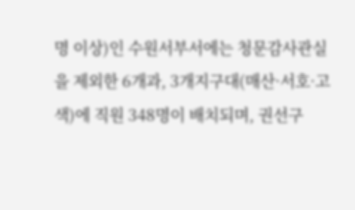명 이상)인 수원서부서에는 청문감사관실을 제외한 6개과, 3개지구대(매산·서호·고색)에 직원 348명이 배치되며, 권선구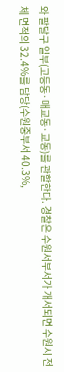와 팔달구 일부(고등동·매교동·교동)를 관할한다. 경찰은 수원서부서가 개서되면 수원시 전체 면적의 32.4%를 담당(수원중부서 40.3%,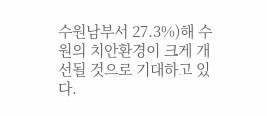수원남부서 27.3%)해 수원의 치안환경이 크게 개선될 것으로 기대하고 있다.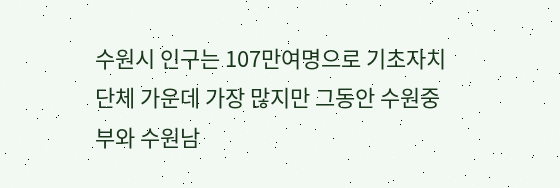수원시 인구는 107만여명으로 기초자치단체 가운데 가장 많지만 그동안 수원중부와 수원남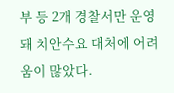부 등 2개 경찰서만 운영돼 치안수요 대처에 어려움이 많았다.